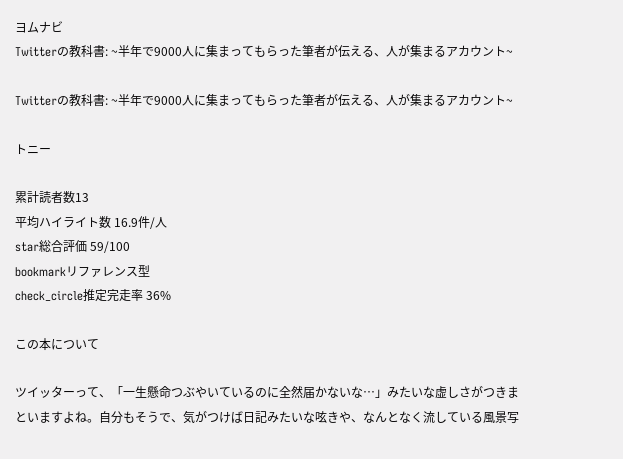ヨムナビ
Twitterの教科書: ~半年で9000人に集まってもらった筆者が伝える、人が集まるアカウント~

Twitterの教科書: ~半年で9000人に集まってもらった筆者が伝える、人が集まるアカウント~

トニー

累計読者数13
平均ハイライト数 16.9件/人
star総合評価 59/100
bookmarkリファレンス型
check_circle推定完走率 36%

この本について

ツイッターって、「一生懸命つぶやいているのに全然届かないな…」みたいな虚しさがつきまといますよね。自分もそうで、気がつけば日記みたいな呟きや、なんとなく流している風景写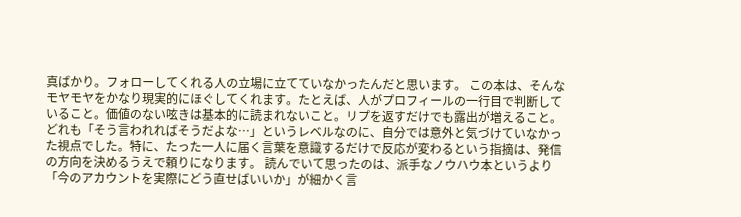真ばかり。フォローしてくれる人の立場に立てていなかったんだと思います。 この本は、そんなモヤモヤをかなり現実的にほぐしてくれます。たとえば、人がプロフィールの一行目で判断していること。価値のない呟きは基本的に読まれないこと。リプを返すだけでも露出が増えること。どれも「そう言われればそうだよな…」というレベルなのに、自分では意外と気づけていなかった視点でした。特に、たった一人に届く言葉を意識するだけで反応が変わるという指摘は、発信の方向を決めるうえで頼りになります。 読んでいて思ったのは、派手なノウハウ本というより「今のアカウントを実際にどう直せばいいか」が細かく言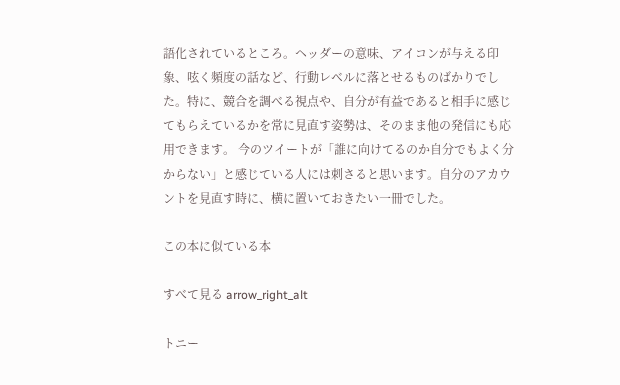語化されているところ。ヘッダーの意味、アイコンが与える印象、呟く頻度の話など、行動レベルに落とせるものばかりでした。特に、競合を調べる視点や、自分が有益であると相手に感じてもらえているかを常に見直す姿勢は、そのまま他の発信にも応用できます。 今のツイートが「誰に向けてるのか自分でもよく分からない」と感じている人には刺さると思います。自分のアカウントを見直す時に、横に置いておきたい一冊でした。

この本に似ている本

すべて見る arrow_right_alt

トニー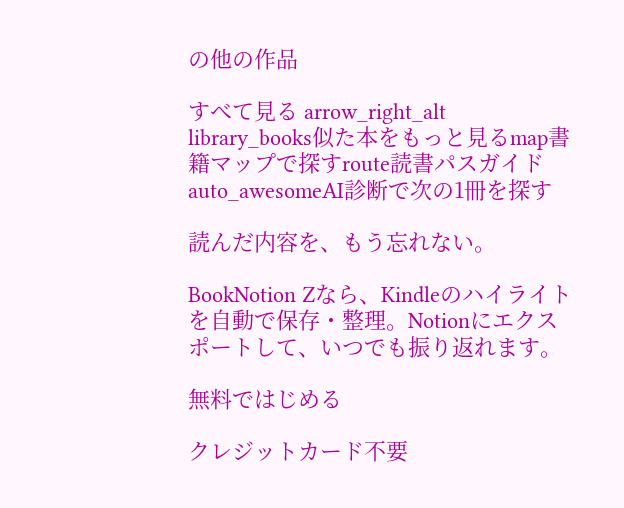の他の作品

すべて見る arrow_right_alt
library_books似た本をもっと見るmap書籍マップで探すroute読書パスガイドauto_awesomeAI診断で次の1冊を探す

読んだ内容を、もう忘れない。

BookNotion Zなら、Kindleのハイライトを自動で保存・整理。Notionにエクスポートして、いつでも振り返れます。

無料ではじめる

クレジットカード不要